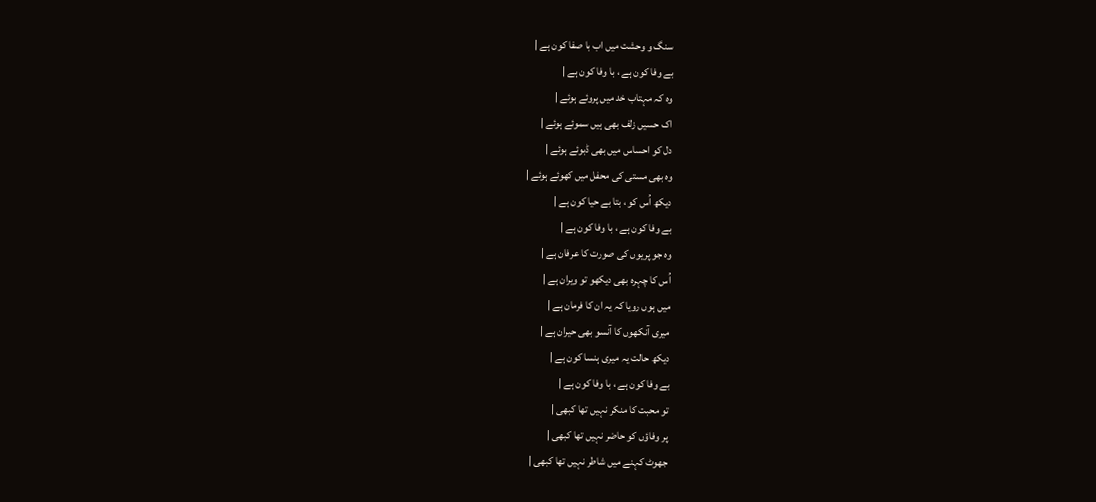سنگ و وحشت میں اب با صفا کون ہے |
بے وفا کون ہے ، با وفا کون ہے |
وہ کہ مہتاب خد میں پروئے ہوئے |
اک حسیں زلف بھی ہیں سموئے ہوئے |
دل کو احساس میں بھی ڈبوئے ہوئے |
وہ بھی مستی کی محفل میں کھوئے ہوئے |
دیکھ اُس کو ، بتا بے حیا کون ہے |
بے وفا کون ہے ، با وفا کون ہے |
وہ جو پریوں کی صورت کا عرفان ہے |
اُس کا چہرہ بھی دیکھو تو ویران ہے |
میں ہوں رویا کہ یہ ان کا فرمان ہے |
میری آنکھوں کا آنسو بھی حیران ہے |
دیکھ حالت یہ میری ہنسا کون ہے |
بے وفا کون ہے ، با وفا کون ہے |
تو محبت کا منکر نہیں تھا کبھی |
پر وفاؤں کو حاضر نہیں تھا کبھی |
جھوٹ کہنے میں شاطر نہیں تھا کبھی |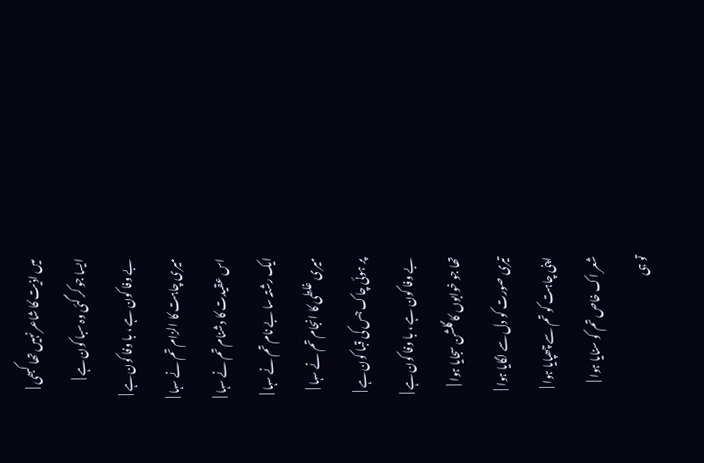میں اذیت کا شاعر نہیں تھا کبھی |
ایسا جو کر گئی وہ سبا کون ہے |
بے وفا کون ہے ، با وفا کون ہے |
میری چاہت کا الزام تم نے سہا |
اس عقیدت کا دشنام تم نے سہا |
ایک رشتہ سا بے نام تم نے سہا |
میری غلطی کا انجام تم نے سہا |
پر ہوئی چاک جس کی قبا کون ہے |
بے وفا کون ہے ، با وفا کون ہے |
تھا جو خوابوں کا گلشن سجایا ہوا |
تیری صورت کو دل سے لگایا ہوا |
اپنی چاہت کو تم سے چھپایا ہوا |
شعر اک خاص تم کو سنایا ہوا |
تو ہی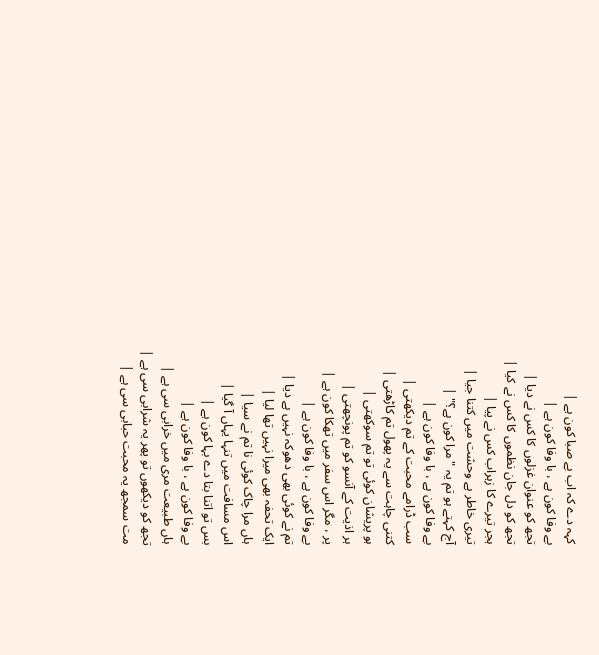کہہ دے کہ اب بے صبا کون ہے |
بے وفا کون ہے ، با وفا کون ہے |
تجھ کو عنوان غزلوں کا کس نے دیا |
تجھ کو دل جان نظموں کا کس نے کیا |
ہجر تیرے کا زہراب کس نے پیا |
تیری خاطر ہے وحشت میں کتنا جیا |
آج کہتے ہو تم یہ " مرا کون ہے؟" |
بے وفا کون ہے ، با وفا کون ہے |
سب ڈرامے محبت کے تم دیکھتی |
کتنی چاہت سے یہ پھول تم کاڑھتی |
ہو پریشان کوئی تو تم سوکھتی |
ہر اذیت کے آنسو کو تم پونچھتی |
پر ، مگر اس سفر میں تھکا کون ہے |
بے وفا کون ہے ، با وفا کون ہے |
تم نے کوئی بھی دھوکہ نہیں ہے دیا |
ایک تحفہ بھی میرا نہیں تھا لیا |
ہاں مرا چاک کوئی نا تم نے سیا |
اس مسافت میں تنہا یہاں آ گیا |
بس تو اتنا بتا دے بہا کون ہے |
بے وفا کون ہے ، با وفا کون ہے |
ہاں طبیعت مری میں خرابی سی ہے |
تجھ کو دیکھوں تو پھر یہ شرابی سی ہے |
مت سمجھ یہ محبت حبابی سی ہے |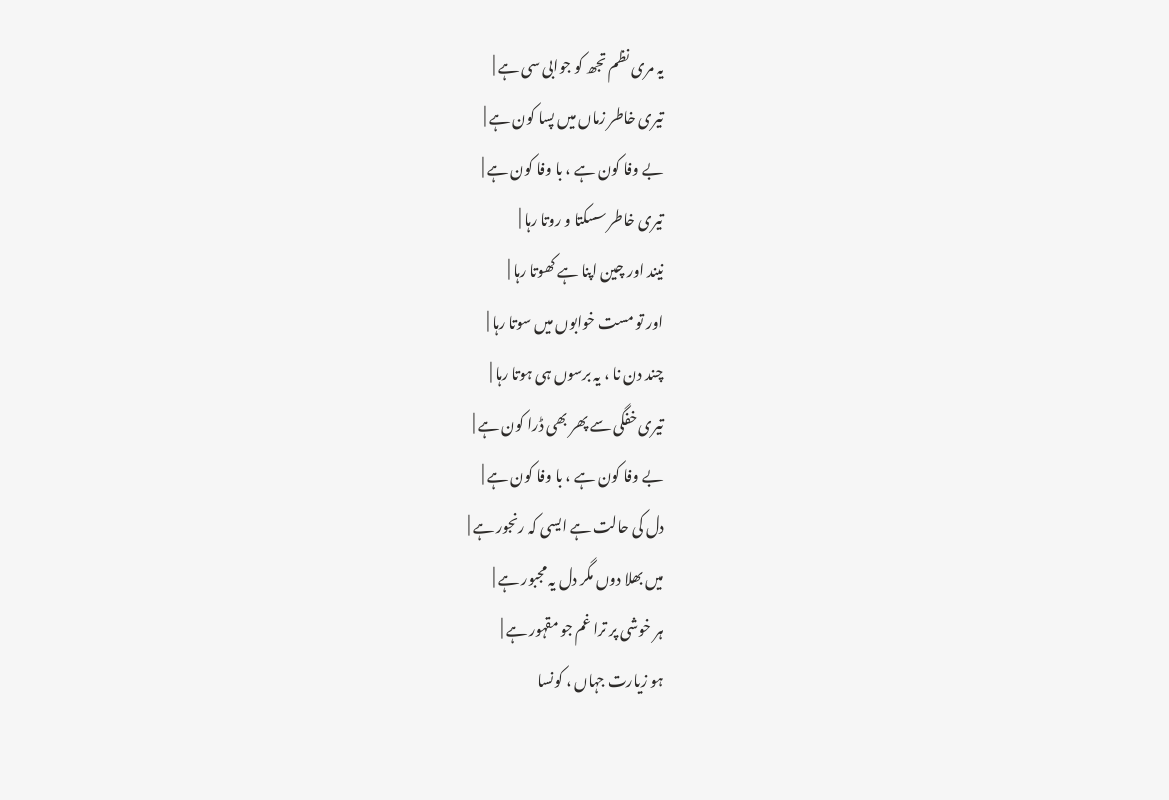یہ مری نظم تجھ کو جوابی سی ہے |
تیری خاطر زماں میں پسا کون ہے |
بے وفا کون ہے ، با وفا کون ہے |
تیری خاطر سسکتا و روتا رہا |
نیند اور چین اپنا ہے کھوتا رہا |
اور تو مست خوابوں میں سوتا رہا |
چند دن نا ، یہ برسوں ہی ہوتا رہا |
تیری خفگی سے پھر بھی ڈرا کون ہے |
بے وفا کون ہے ، با وفا کون ہے |
دل کی حالت ہے ایسی کہ رنجور ہے |
میں بھلا دوں مگر دل یہ مجبور ہے |
ہر خوشی پر ترا غم جو مقہور ہے |
ہو زیارت جہاں ، کونسا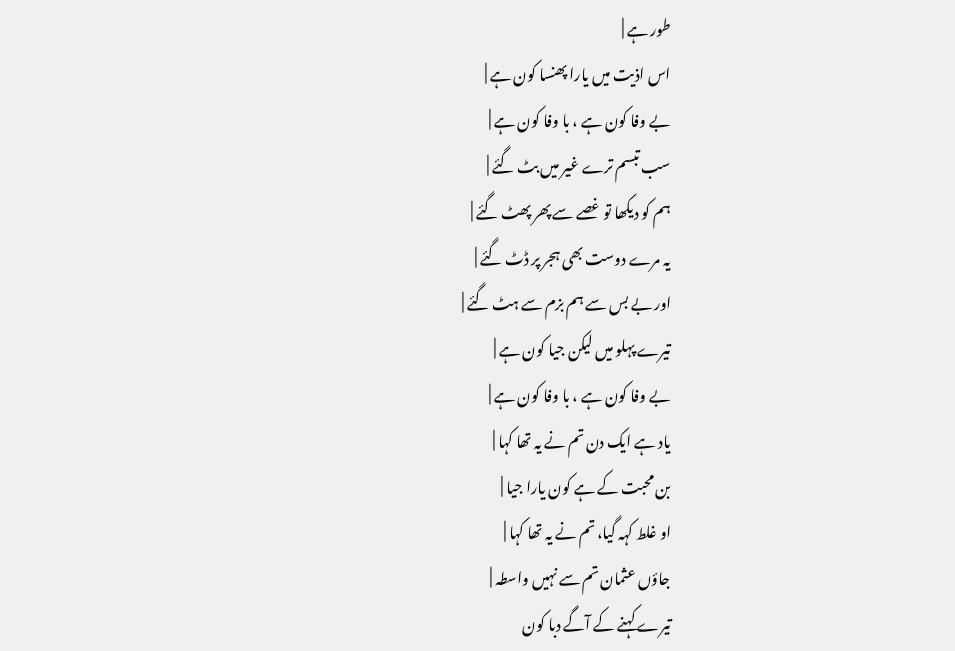طور ہے |
اس اذیت میں یارا پھنسا کون ہے |
بے وفا کون ہے ، با وفا کون ہے |
سب تبسم ترے غیر میں بٹ گئے |
ہم کو دیکھا تو غصے سے پھر پھٹ گئے |
یہ مرے دوست بھی ہجر پر ڈٹ گئے |
اور بے بس سے ہم بزم سے ہٹ گئے |
تیرے پہلو میں لیکن جیا کون ہے |
بے وفا کون ہے ، با وفا کون ہے |
یاد ہے ایک دن تم نے یہ تھا کہا |
بن محبت کے ہے کون یارا جیا |
او غلط کہہ گیا، تم نے یہ تھا کہا |
جاؤں عثمان تم سے نہیں واسطہ |
تیرے کہنے کے آگے دبا کون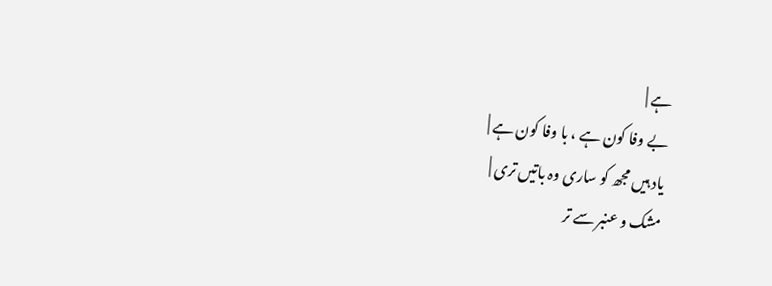ہے |
بے وفا کون ہے ، با وفا کون ہے |
یاد ہیں مجھ کو ساری وہ باتیں تری |
مشک و عنبر سے تر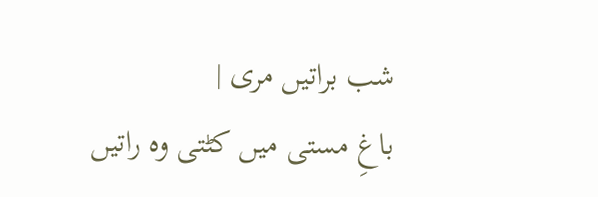شب براتیں مری |
باغِ مستی میں کٹتی وہ راتیں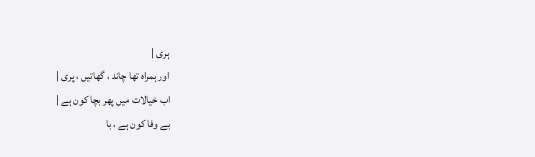ہری |
اور ہمراہ تھا چاند ، گھاتیں ، پری |
اب خیالات میں پھر بچا کون ہے |
بے وفا کون ہے ، با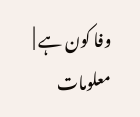وفا کون ہے |
معلومات